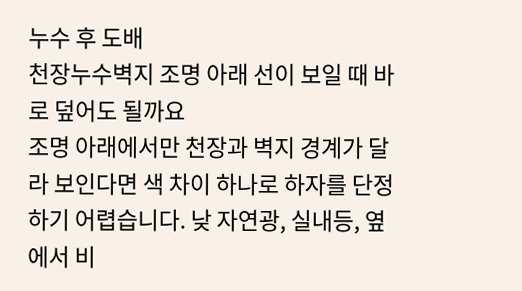누수 후 도배
천장누수벽지 조명 아래 선이 보일 때 바로 덮어도 될까요
조명 아래에서만 천장과 벽지 경계가 달라 보인다면 색 차이 하나로 하자를 단정하기 어렵습니다. 낮 자연광, 실내등, 옆에서 비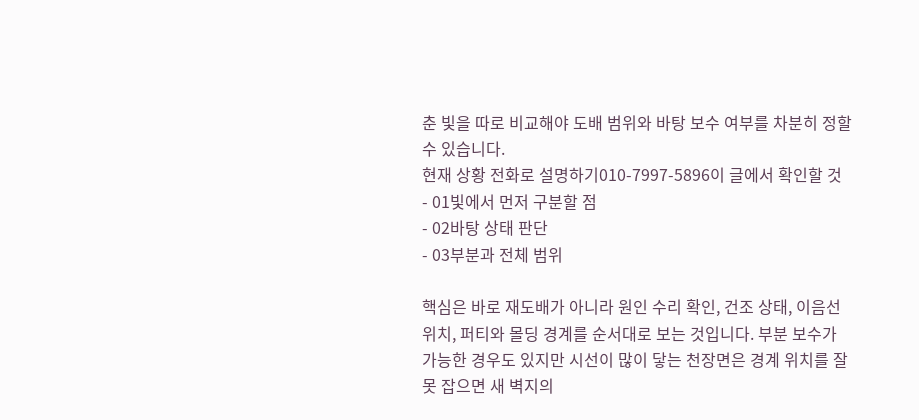춘 빛을 따로 비교해야 도배 범위와 바탕 보수 여부를 차분히 정할 수 있습니다.
현재 상황 전화로 설명하기010-7997-5896이 글에서 확인할 것
- 01빛에서 먼저 구분할 점
- 02바탕 상태 판단
- 03부분과 전체 범위

핵심은 바로 재도배가 아니라 원인 수리 확인, 건조 상태, 이음선 위치, 퍼티와 몰딩 경계를 순서대로 보는 것입니다. 부분 보수가 가능한 경우도 있지만 시선이 많이 닿는 천장면은 경계 위치를 잘못 잡으면 새 벽지의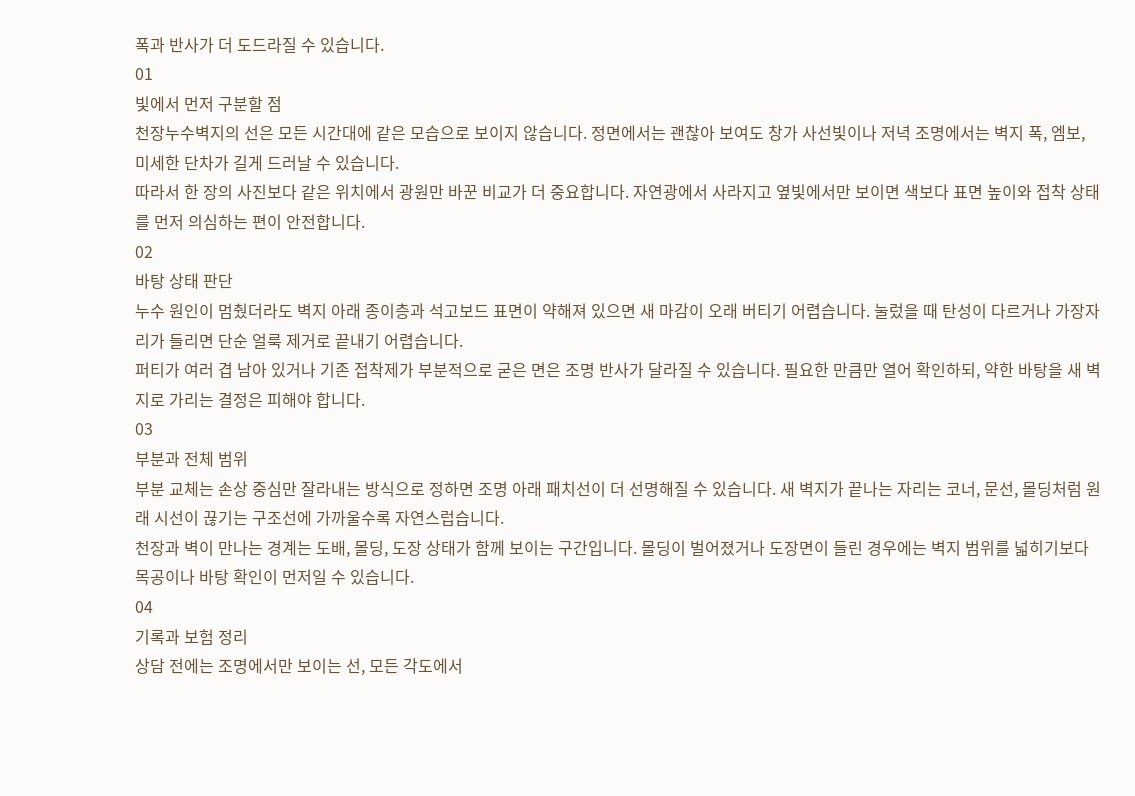폭과 반사가 더 도드라질 수 있습니다.
01
빛에서 먼저 구분할 점
천장누수벽지의 선은 모든 시간대에 같은 모습으로 보이지 않습니다. 정면에서는 괜찮아 보여도 창가 사선빛이나 저녁 조명에서는 벽지 폭, 엠보, 미세한 단차가 길게 드러날 수 있습니다.
따라서 한 장의 사진보다 같은 위치에서 광원만 바꾼 비교가 더 중요합니다. 자연광에서 사라지고 옆빛에서만 보이면 색보다 표면 높이와 접착 상태를 먼저 의심하는 편이 안전합니다.
02
바탕 상태 판단
누수 원인이 멈췄더라도 벽지 아래 종이층과 석고보드 표면이 약해져 있으면 새 마감이 오래 버티기 어렵습니다. 눌렀을 때 탄성이 다르거나 가장자리가 들리면 단순 얼룩 제거로 끝내기 어렵습니다.
퍼티가 여러 겹 남아 있거나 기존 접착제가 부분적으로 굳은 면은 조명 반사가 달라질 수 있습니다. 필요한 만큼만 열어 확인하되, 약한 바탕을 새 벽지로 가리는 결정은 피해야 합니다.
03
부분과 전체 범위
부분 교체는 손상 중심만 잘라내는 방식으로 정하면 조명 아래 패치선이 더 선명해질 수 있습니다. 새 벽지가 끝나는 자리는 코너, 문선, 몰딩처럼 원래 시선이 끊기는 구조선에 가까울수록 자연스럽습니다.
천장과 벽이 만나는 경계는 도배, 몰딩, 도장 상태가 함께 보이는 구간입니다. 몰딩이 벌어졌거나 도장면이 들린 경우에는 벽지 범위를 넓히기보다 목공이나 바탕 확인이 먼저일 수 있습니다.
04
기록과 보험 정리
상담 전에는 조명에서만 보이는 선, 모든 각도에서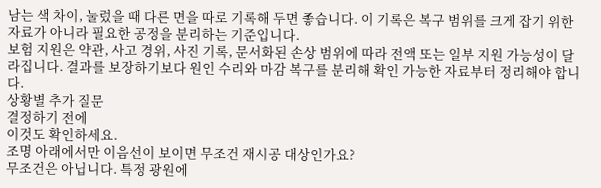남는 색 차이, 눌렀을 때 다른 면을 따로 기록해 두면 좋습니다. 이 기록은 복구 범위를 크게 잡기 위한 자료가 아니라 필요한 공정을 분리하는 기준입니다.
보험 지원은 약관, 사고 경위, 사진 기록, 문서화된 손상 범위에 따라 전액 또는 일부 지원 가능성이 달라집니다. 결과를 보장하기보다 원인 수리와 마감 복구를 분리해 확인 가능한 자료부터 정리해야 합니다.
상황별 추가 질문
결정하기 전에
이것도 확인하세요.
조명 아래에서만 이음선이 보이면 무조건 재시공 대상인가요?
무조건은 아닙니다. 특정 광원에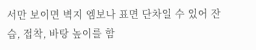서만 보이면 벽지 엠보나 표면 단차일 수 있어 잔습, 접착, 바탕 높이를 함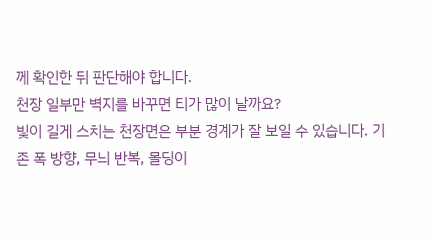께 확인한 뒤 판단해야 합니다.
천장 일부만 벽지를 바꾸면 티가 많이 날까요?
빛이 길게 스치는 천장면은 부분 경계가 잘 보일 수 있습니다. 기존 폭 방향, 무늬 반복, 몰딩이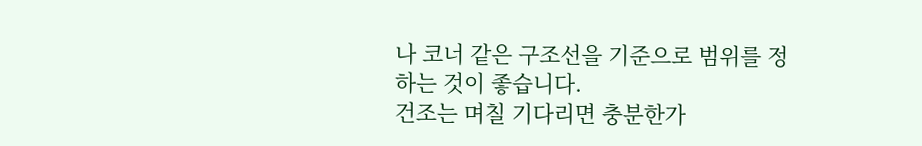나 코너 같은 구조선을 기준으로 범위를 정하는 것이 좋습니다.
건조는 며칠 기다리면 충분한가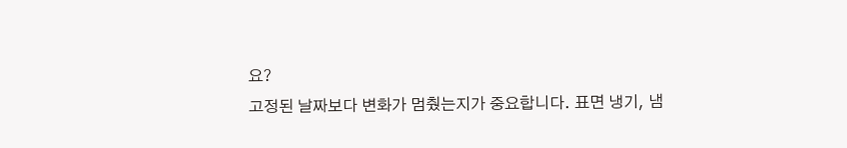요?
고정된 날짜보다 변화가 멈췄는지가 중요합니다. 표면 냉기, 냄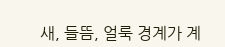새, 들뜸, 얼룩 경계가 계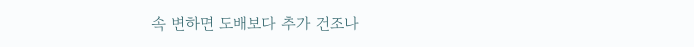속 변하면 도배보다 추가 건조나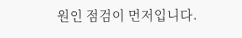원인 점검이 먼저입니다.